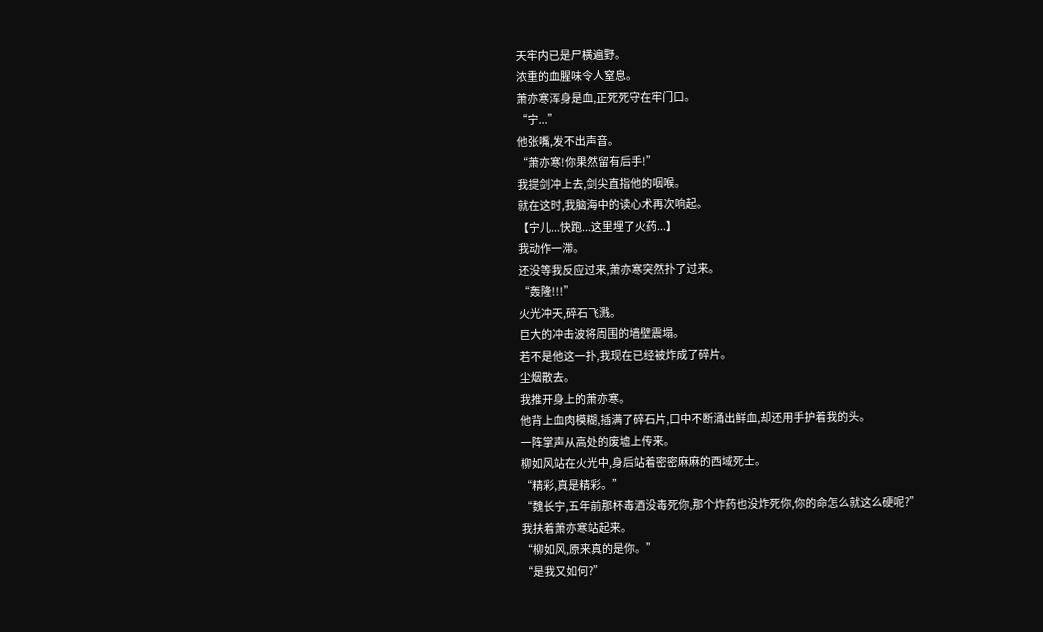天牢内已是尸横遍野。
浓重的血腥味令人窒息。
萧亦寒浑身是血,正死死守在牢门口。
“宁...”
他张嘴,发不出声音。
“萧亦寒!你果然留有后手!”
我提剑冲上去,剑尖直指他的咽喉。
就在这时,我脑海中的读心术再次响起。
【宁儿...快跑...这里埋了火药...】
我动作一滞。
还没等我反应过来,萧亦寒突然扑了过来。
“轰隆!!!”
火光冲天,碎石飞溅。
巨大的冲击波将周围的墙壁震塌。
若不是他这一扑,我现在已经被炸成了碎片。
尘烟散去。
我推开身上的萧亦寒。
他背上血肉模糊,插满了碎石片,口中不断涌出鲜血,却还用手护着我的头。
一阵掌声从高处的废墟上传来。
柳如风站在火光中,身后站着密密麻麻的西域死士。
“精彩,真是精彩。”
“魏长宁,五年前那杯毒酒没毒死你,那个炸药也没炸死你,你的命怎么就这么硬呢?”
我扶着萧亦寒站起来。
“柳如风,原来真的是你。”
“是我又如何?”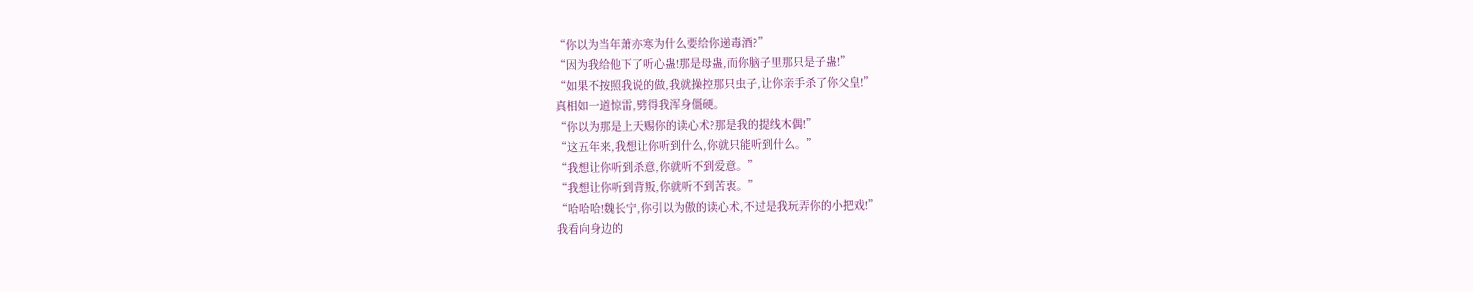“你以为当年萧亦寒为什么要给你递毒酒?”
“因为我给他下了听心蛊!那是母蛊,而你脑子里那只是子蛊!”
“如果不按照我说的做,我就操控那只虫子,让你亲手杀了你父皇!”
真相如一道惊雷,劈得我浑身僵硬。
“你以为那是上天赐你的读心术?那是我的提线木偶!”
“这五年来,我想让你听到什么,你就只能听到什么。”
“我想让你听到杀意,你就听不到爱意。”
“我想让你听到背叛,你就听不到苦衷。”
“哈哈哈!魏长宁,你引以为傲的读心术,不过是我玩弄你的小把戏!”
我看向身边的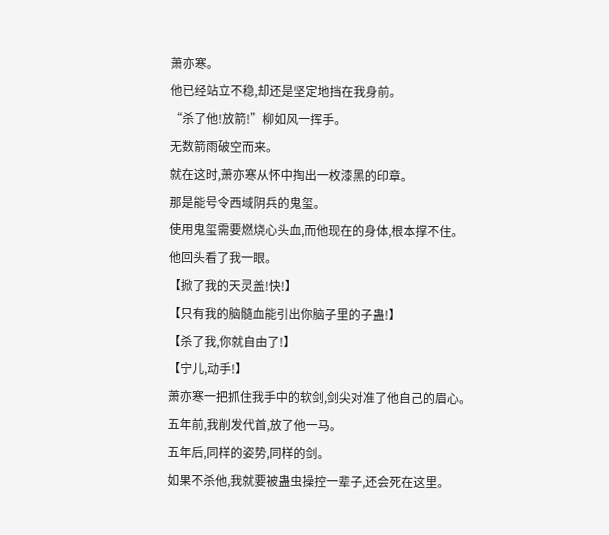萧亦寒。
他已经站立不稳,却还是坚定地挡在我身前。
“杀了他!放箭!”柳如风一挥手。
无数箭雨破空而来。
就在这时,萧亦寒从怀中掏出一枚漆黑的印章。
那是能号令西域阴兵的鬼玺。
使用鬼玺需要燃烧心头血,而他现在的身体,根本撑不住。
他回头看了我一眼。
【掀了我的天灵盖!快!】
【只有我的脑髓血能引出你脑子里的子蛊!】
【杀了我,你就自由了!】
【宁儿,动手!】
萧亦寒一把抓住我手中的软剑,剑尖对准了他自己的眉心。
五年前,我削发代首,放了他一马。
五年后,同样的姿势,同样的剑。
如果不杀他,我就要被蛊虫操控一辈子,还会死在这里。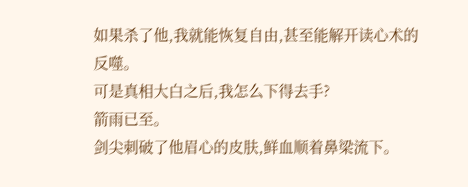如果杀了他,我就能恢复自由,甚至能解开读心术的反噬。
可是真相大白之后,我怎么下得去手?
箭雨已至。
剑尖刺破了他眉心的皮肤,鲜血顺着鼻梁流下。